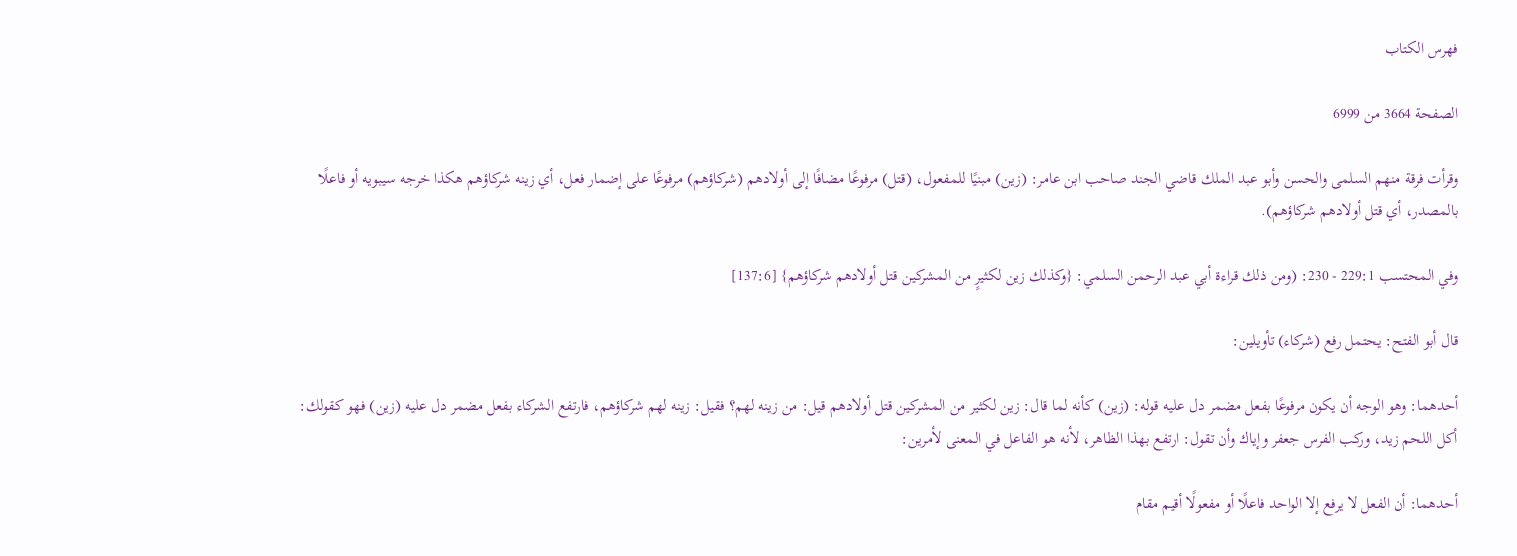فهرس الكتاب

الصفحة 3664 من 6999

وقرأت فرقة منهم السلمى والحسن وأبو عبد الملك قاضي الجند صاحب ابن عامر: (زين) مبنيًا للمفعول، (قتل) مرفوعًا مضافًا إلى أولادهم (شركاؤهم) مرفوعًا على إضمار فعل، أي زينه شركاؤهم هكذا خرجه سيبويه أو فاعلًا بالمصدر، أي قتل أولادهم شركاؤهم).

وفي المحتسب 229:1 - 230: (ومن ذلك قراءة أبي عبد الرحمن السلمي: {وكذلك زين لكثيرٍ من المشركين قتل أولادهم شركاؤهم} [137:6]

قال أبو الفتح: يحتمل رفع (شركاء) تأويلين:

أحدهما: وهو الوجه أن يكون مرفوعًا بفعل مضمر دل عليه قوله: (زين) كأنه لما قال: زين لكثير من المشركين قتل أولادهم قيل: من زينه لهم؟ فقيل: زينه لهم شركاؤهم، فارتفع الشركاء بفعل مضمر دل عليه (زين) فهو كقولك: أكل اللحم زيد، وركب الفرس جعفر وإياك وأن تقول: ارتفع بهذا الظاهر، لأنه هو الفاعل في المعنى لأمرين:

أحدهما: أن الفعل لا يرفع إلا الواحد فاعلًا أو مفعولًا أقيم مقام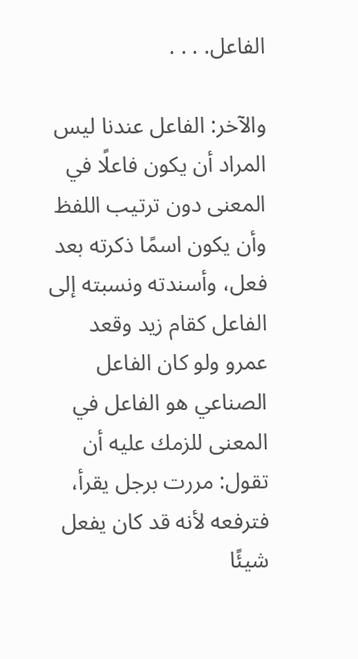الفاعل. . . .

والآخر: الفاعل عندنا ليس المراد أن يكون فاعلًا في المعنى دون ترتيب اللفظ وأن يكون اسمًا ذكرته بعد فعل، وأسندته ونسبته إلى الفاعل كقام زيد وقعد عمرو ولو كان الفاعل الصناعي هو الفاعل في المعنى للزمك عليه أن تقول: مررت برجل يقرأ، فترفعه لأنه قد كان يفعل شيئًا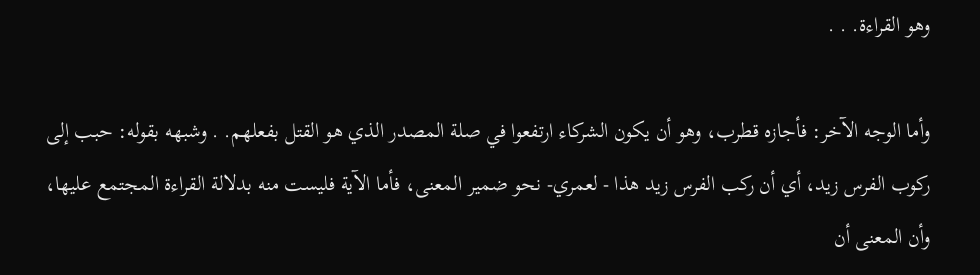وهو القراءة. . .

وأما الوجه الآخر: فأجازه قطرب، وهو أن يكون الشركاء ارتفعوا في صلة المصدر الذي هو القتل بفعلهم. . وشبهه بقوله: حبب إلى ركوب الفرس زيد، أي أن ركب الفرس زيد هذا - لعمري- نحو ضمير المعنى، فأما الآية فليست منه بدلالة القراءة المجتمع عليها، وأن المعنى أن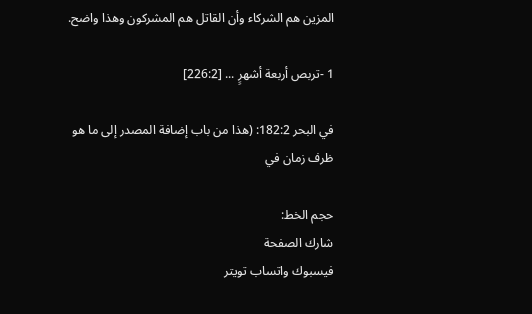المزين هم الشركاء وأن القاتل هم المشركون وهذا واضح.

1 -تربص أربعة أشهرٍ ... [226:2]

في البحر 182:2: (هذا من باب إضافة المصدر إلى ما هو ظرف زمان في

حجم الخط:
شارك الصفحة
فيسبوك واتساب تويتر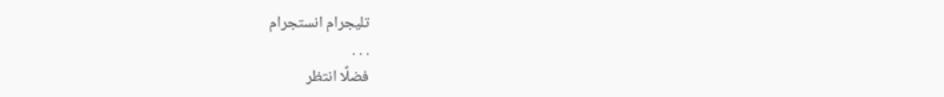تليجرام انستجرام
. . .
فضلًا انتظر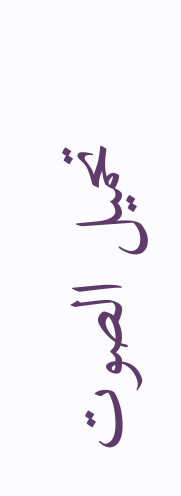تحميل الصوت